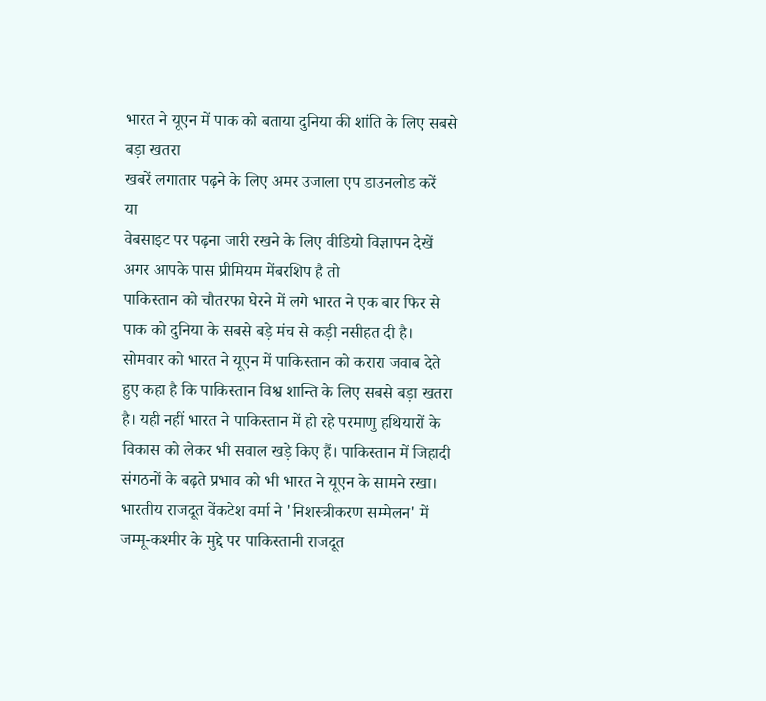भारत ने यूएन में पाक को बताया दुनिया की शांति के लिए सबसे बड़ा खतरा
खबरें लगातार पढ़ने के लिए अमर उजाला एप डाउनलोड करें
या
वेबसाइट पर पढ़ना जारी रखने के लिए वीडियो विज्ञापन देखें
अगर आपके पास प्रीमियम मेंबरशिप है तो
पाकिस्तान को चौतरफा घेरने में लगे भारत ने एक बार फिर से पाक को दुनिया के सबसे बड़े मंच से कड़ी नसीहत दी है। सोमवार को भारत ने यूएन में पाकिस्तान को करारा जवाब देते हुए कहा है कि पाकिस्तान विश्व शान्ति के लिए सबसे बड़ा खतरा है। यही नहीं भारत ने पाकिस्तान में हो रहे परमाणु हथियारों के विकास को लेकर भी सवाल खड़े किए हैं। पाकिस्तान में जिहादी संगठनों के बढ़ते प्रभाव को भी भारत ने यूएन के सामने रखा।
भारतीय राजदूत वेंकटेश वर्मा ने 'निशस्त्रीकरण सम्मेलन' में जम्मू-कश्मीर के मुद्दे पर पाकिस्तानी राजदूत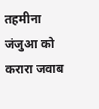तहमीना जंजुआ को करारा जवाब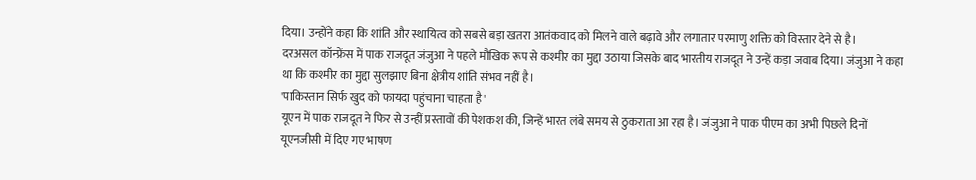दिया। उन्होंने कहा कि शांति और स्थायित्व को सबसे बड़ा खतरा आतंकवाद को मिलने वाले बढ़ावे और लगातार परमाणु शक्ति को विस्तार देने से है।
दरअसल कॉन्फ्रेंस में पाक राजदूत जंजुआ ने पहले मौखिक रूप से कश्मीर का मुद्दा उठाया जिसके बाद भारतीय राजदूत ने उन्हें कड़ा जवाब दिया। जंजुआ ने कहा था कि कश्मीर का मुद्दा सुलझाए बिना क्षेत्रीय शांति संभव नहीं है।
'पाकिस्तान सिर्फ खुद को फायदा पहुंचाना चाहता है'
यूएन में पाक राजदूत ने फिर से उन्हीं प्रस्तावों की पेशकश की, जिन्हें भारत लंबे समय से ठुकराता आ रहा है। जंजुआ ने पाक पीएम का अभी पिछले दिनों यूएनजीसी में दिए गए भाषण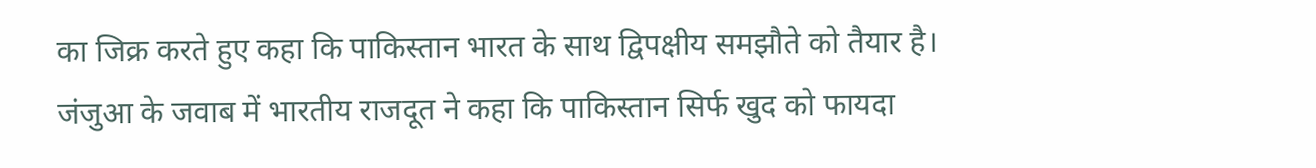का जिक्र करते हुए कहा कि पाकिस्तान भारत के साथ द्विपक्षीय समझौते को तैयार है।
जंजुआ के जवाब में भारतीय राजदूत ने कहा कि पाकिस्तान सिर्फ खुद को फायदा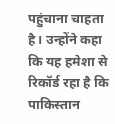पहुंचाना चाहता है। उन्होंने कहा कि यह हमेशा से रिकॉर्ड रहा है कि पाकिस्तान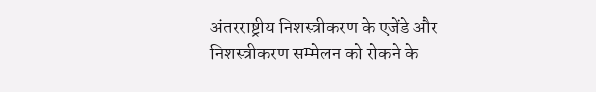अंतरराष्ट्रीय निशस्त्रीकरण के एजेंडे और निशस्त्रीकरण सम्मेलन को रोकने के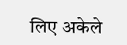लिए अकेले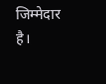जिम्मेदार है।